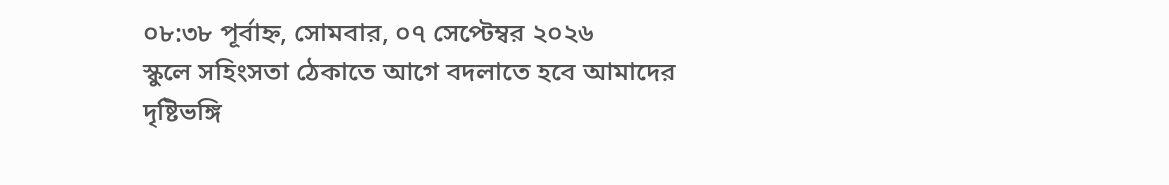০৮:৩৮ পূর্বাহ্ন, সোমবার, ০৭ সেপ্টেম্বর ২০২৬
স্কুলে সহিংসতা ঠেকাতে আগে বদলাতে হবে আমাদের দৃষ্টিভঙ্গি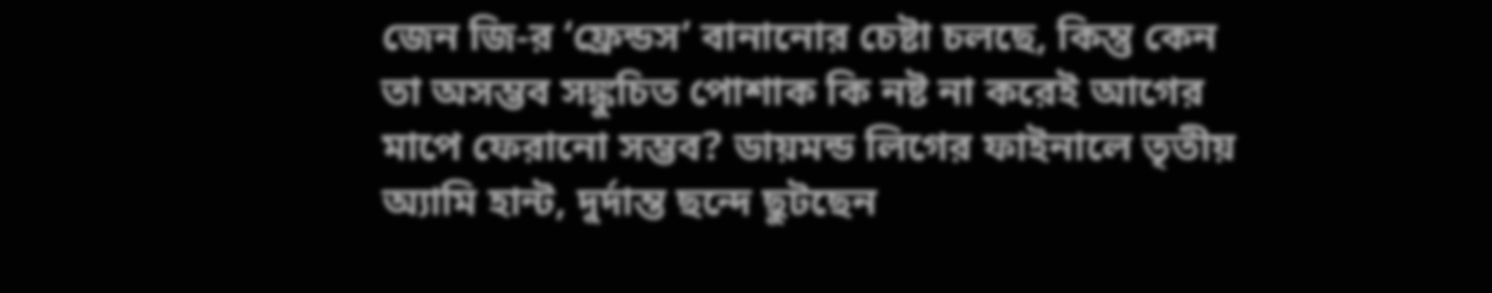জেন জি-র ‘ফ্রেন্ডস’ বানানোর চেষ্টা চলছে, কিন্তু কেন তা অসম্ভব সঙ্কুচিত পোশাক কি নষ্ট না করেই আগের মাপে ফেরানো সম্ভব? ডায়মন্ড লিগের ফাইনালে তৃতীয় অ্যামি হান্ট, দুর্দান্ত ছন্দে ছুটছেন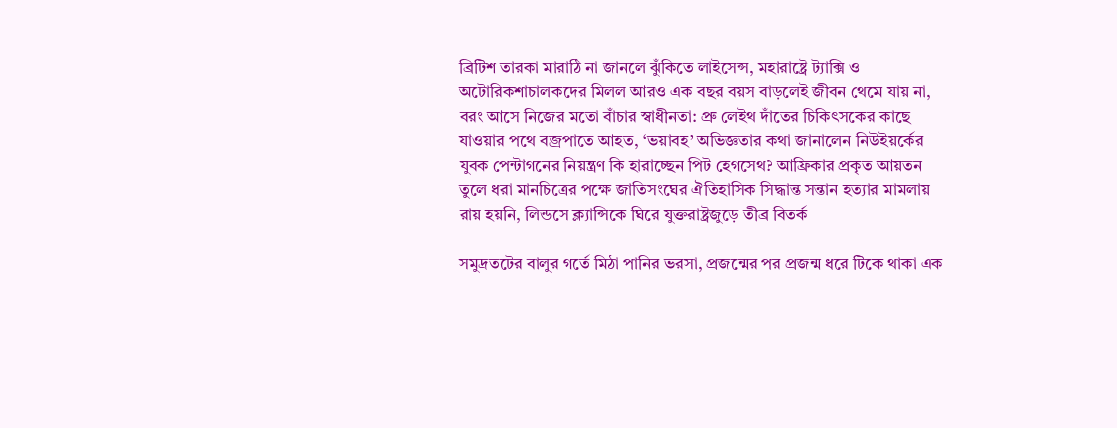ব্রিটিশ তারকা মারাঠি না জানলে ঝুঁকিতে লাইসেন্স, মহারাষ্ট্রে ট্যাক্সি ও অটোরিকশাচালকদের মিলল আরও এক বছর বয়স বাড়লেই জীবন থেমে যায় না, বরং আসে নিজের মতো বাঁচার স্বাধীনতা: প্রু লেইথ দাঁতের চিকিৎসকের কাছে যাওয়ার পথে বজ্রপাতে আহত, ‘ভয়াবহ’ অভিজ্ঞতার কথা জানালেন নিউইয়র্কের যুবক পেন্টাগনের নিয়ন্ত্রণ কি হারাচ্ছেন পিট হেগসেথ? আফ্রিকার প্রকৃত আয়তন তুলে ধরা মানচিত্রের পক্ষে জাতিসংঘের ঐতিহাসিক সিদ্ধান্ত সন্তান হত্যার মামলায় রায় হয়নি, লিন্ডসে ক্ল্যান্সিকে ঘিরে যুক্তরাষ্ট্রজুড়ে তীব্র বিতর্ক

সমুদ্রতটের বালুর গর্তে মিঠা পানির ভরসা, প্রজন্মের পর প্রজন্ম ধরে টিকে থাকা এক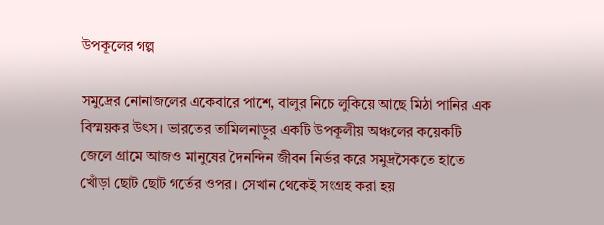উপকূলের গল্প

সমুদ্রের নোনাজলের একেবারে পাশে, বালুর নিচে লুকিয়ে আছে মিঠা পানির এক বিস্ময়কর উৎস। ভারতের তামিলনাড়ুর একটি উপকূলীয় অঞ্চলের কয়েকটি জেলে গ্রামে আজও মানুষের দৈনন্দিন জীবন নির্ভর করে সমুদ্রসৈকতে হাতে খোঁড়া ছোট ছোট গর্তের ওপর। সেখান থেকেই সংগ্রহ করা হয়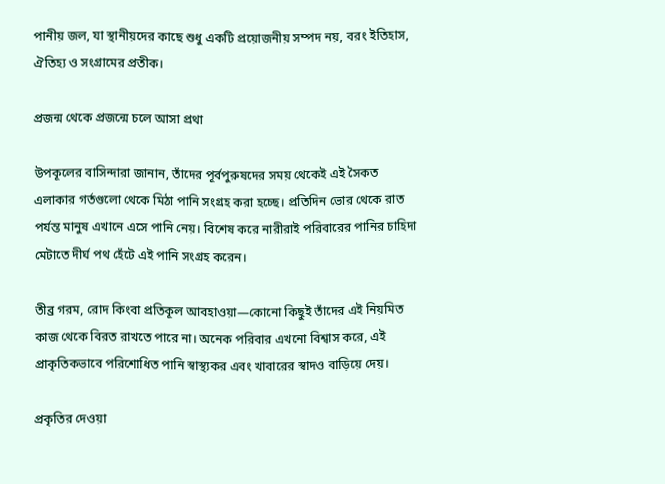পানীয় জল, যা স্থানীয়দের কাছে শুধু একটি প্রয়োজনীয় সম্পদ নয়, বরং ইতিহাস, ঐতিহ্য ও সংগ্রামের প্রতীক।

প্রজন্ম থেকে প্রজন্মে চলে আসা প্রথা

উপকূলের বাসিন্দারা জানান, তাঁদের পূর্বপুরুষদের সময় থেকেই এই সৈকত এলাকার গর্তগুলো থেকে মিঠা পানি সংগ্রহ করা হচ্ছে। প্রতিদিন ভোর থেকে রাত পর্যন্ত মানুষ এখানে এসে পানি নেয়। বিশেষ করে নারীরাই পরিবারের পানির চাহিদা মেটাতে দীর্ঘ পথ হেঁটে এই পানি সংগ্রহ করেন।

তীব্র গরম, রোদ কিংবা প্রতিকূল আবহাওয়া—কোনো কিছুই তাঁদের এই নিয়মিত কাজ থেকে বিরত রাখতে পারে না। অনেক পরিবার এখনো বিশ্বাস করে, এই প্রাকৃতিকভাবে পরিশোধিত পানি স্বাস্থ্যকর এবং খাবারের স্বাদও বাড়িয়ে দেয়।

প্রকৃতির দেওয়া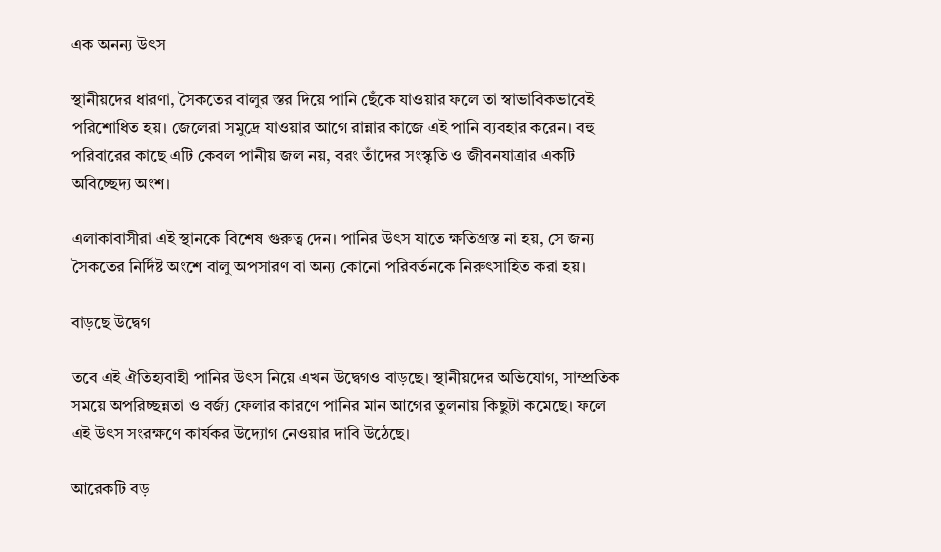এক অনন্য উৎস

স্থানীয়দের ধারণা, সৈকতের বালুর স্তর দিয়ে পানি ছেঁকে যাওয়ার ফলে তা স্বাভাবিকভাবেই পরিশোধিত হয়। জেলেরা সমুদ্রে যাওয়ার আগে রান্নার কাজে এই পানি ব্যবহার করেন। বহু পরিবারের কাছে এটি কেবল পানীয় জল নয়, বরং তাঁদের সংস্কৃতি ও জীবনযাত্রার একটি অবিচ্ছেদ্য অংশ।

এলাকাবাসীরা এই স্থানকে বিশেষ গুরুত্ব দেন। পানির উৎস যাতে ক্ষতিগ্রস্ত না হয়, সে জন্য সৈকতের নির্দিষ্ট অংশে বালু অপসারণ বা অন্য কোনো পরিবর্তনকে নিরুৎসাহিত করা হয়।

বাড়ছে উদ্বেগ

তবে এই ঐতিহ্যবাহী পানির উৎস নিয়ে এখন উদ্বেগও বাড়ছে। স্থানীয়দের অভিযোগ, সাম্প্রতিক সময়ে অপরিচ্ছন্নতা ও বর্জ্য ফেলার কারণে পানির মান আগের তুলনায় কিছুটা কমেছে। ফলে এই উৎস সংরক্ষণে কার্যকর উদ্যোগ নেওয়ার দাবি উঠেছে।

আরেকটি বড়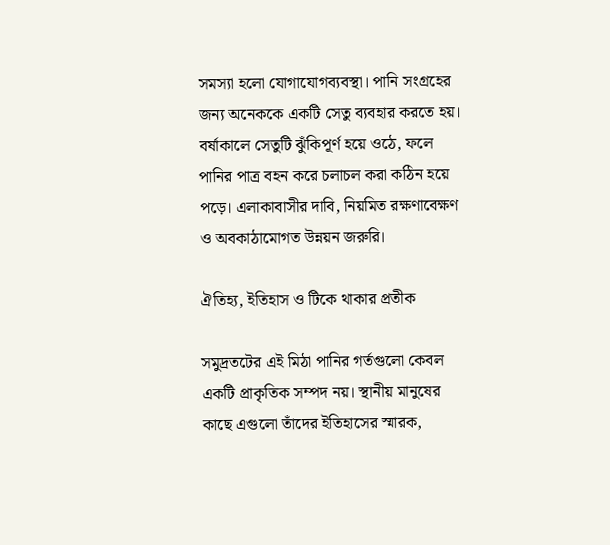সমস্যা হলো যোগাযোগব্যবস্থা। পানি সংগ্রহের জন্য অনেককে একটি সেতু ব্যবহার করতে হয়। বর্ষাকালে সেতুটি ঝুঁকিপূর্ণ হয়ে ওঠে, ফলে পানির পাত্র বহন করে চলাচল করা কঠিন হয়ে পড়ে। এলাকাবাসীর দাবি, নিয়মিত রক্ষণাবেক্ষণ ও অবকাঠামোগত উন্নয়ন জরুরি।

ঐতিহ্য, ইতিহাস ও টিকে থাকার প্রতীক

সমুদ্রতটের এই মিঠা পানির গর্তগুলো কেবল একটি প্রাকৃতিক সম্পদ নয়। স্থানীয় মানুষের কাছে এগুলো তাঁদের ইতিহাসের স্মারক,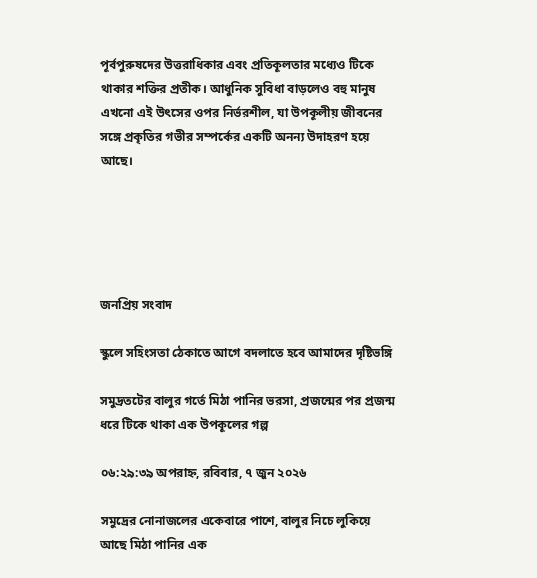পূর্বপুরুষদের উত্তরাধিকার এবং প্রতিকূলতার মধ্যেও টিকে থাকার শক্তির প্রতীক। আধুনিক সুবিধা বাড়লেও বহু মানুষ এখনো এই উৎসের ওপর নির্ভরশীল, যা উপকূলীয় জীবনের সঙ্গে প্রকৃতির গভীর সম্পর্কের একটি অনন্য উদাহরণ হয়ে আছে।





জনপ্রিয় সংবাদ

স্কুলে সহিংসতা ঠেকাতে আগে বদলাতে হবে আমাদের দৃষ্টিভঙ্গি

সমুদ্রতটের বালুর গর্তে মিঠা পানির ভরসা, প্রজন্মের পর প্রজন্ম ধরে টিকে থাকা এক উপকূলের গল্প

০৬:২৯:৩৯ অপরাহ্ন, রবিবার, ৭ জুন ২০২৬

সমুদ্রের নোনাজলের একেবারে পাশে, বালুর নিচে লুকিয়ে আছে মিঠা পানির এক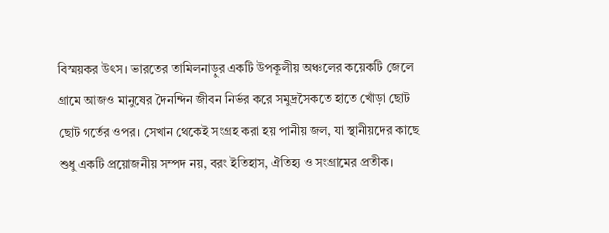বিস্ময়কর উৎস। ভারতের তামিলনাড়ুর একটি উপকূলীয় অঞ্চলের কয়েকটি জেলে গ্রামে আজও মানুষের দৈনন্দিন জীবন নির্ভর করে সমুদ্রসৈকতে হাতে খোঁড়া ছোট ছোট গর্তের ওপর। সেখান থেকেই সংগ্রহ করা হয় পানীয় জল, যা স্থানীয়দের কাছে শুধু একটি প্রয়োজনীয় সম্পদ নয়, বরং ইতিহাস, ঐতিহ্য ও সংগ্রামের প্রতীক।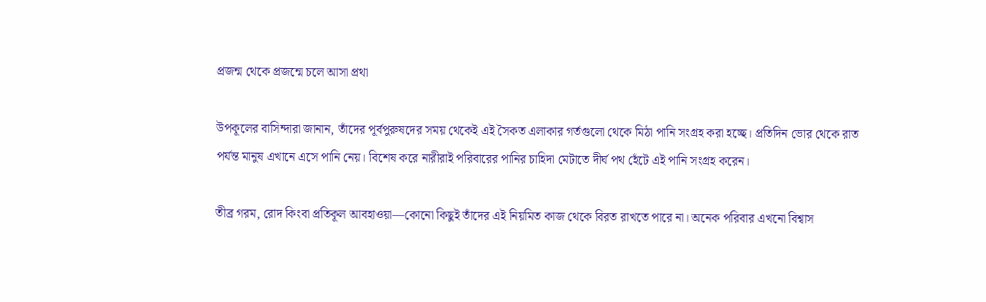প্রজন্ম থেকে প্রজন্মে চলে আসা প্রথা

উপকূলের বাসিন্দারা জানান, তাঁদের পূর্বপুরুষদের সময় থেকেই এই সৈকত এলাকার গর্তগুলো থেকে মিঠা পানি সংগ্রহ করা হচ্ছে। প্রতিদিন ভোর থেকে রাত পর্যন্ত মানুষ এখানে এসে পানি নেয়। বিশেষ করে নারীরাই পরিবারের পানির চাহিদা মেটাতে দীর্ঘ পথ হেঁটে এই পানি সংগ্রহ করেন।

তীব্র গরম, রোদ কিংবা প্রতিকূল আবহাওয়া—কোনো কিছুই তাঁদের এই নিয়মিত কাজ থেকে বিরত রাখতে পারে না। অনেক পরিবার এখনো বিশ্বাস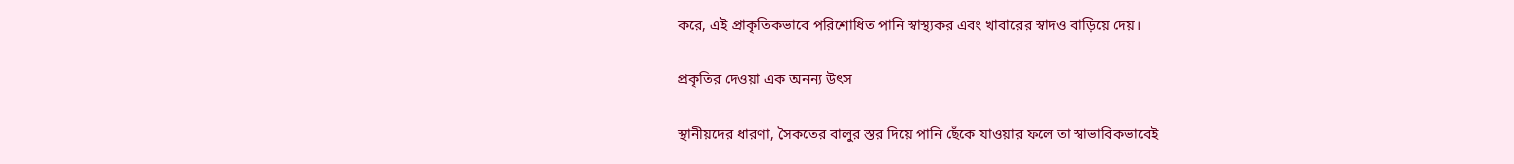করে, এই প্রাকৃতিকভাবে পরিশোধিত পানি স্বাস্থ্যকর এবং খাবারের স্বাদও বাড়িয়ে দেয়।

প্রকৃতির দেওয়া এক অনন্য উৎস

স্থানীয়দের ধারণা, সৈকতের বালুর স্তর দিয়ে পানি ছেঁকে যাওয়ার ফলে তা স্বাভাবিকভাবেই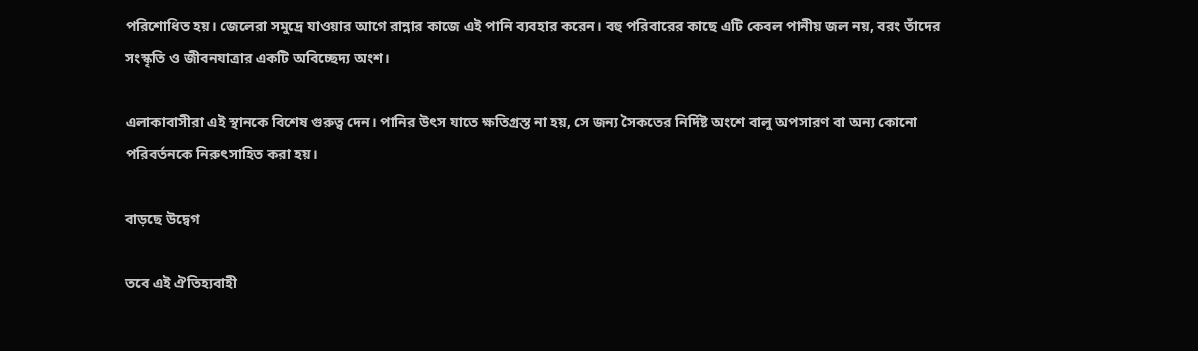পরিশোধিত হয়। জেলেরা সমুদ্রে যাওয়ার আগে রান্নার কাজে এই পানি ব্যবহার করেন। বহু পরিবারের কাছে এটি কেবল পানীয় জল নয়, বরং তাঁদের সংস্কৃতি ও জীবনযাত্রার একটি অবিচ্ছেদ্য অংশ।

এলাকাবাসীরা এই স্থানকে বিশেষ গুরুত্ব দেন। পানির উৎস যাতে ক্ষতিগ্রস্ত না হয়, সে জন্য সৈকতের নির্দিষ্ট অংশে বালু অপসারণ বা অন্য কোনো পরিবর্তনকে নিরুৎসাহিত করা হয়।

বাড়ছে উদ্বেগ

তবে এই ঐতিহ্যবাহী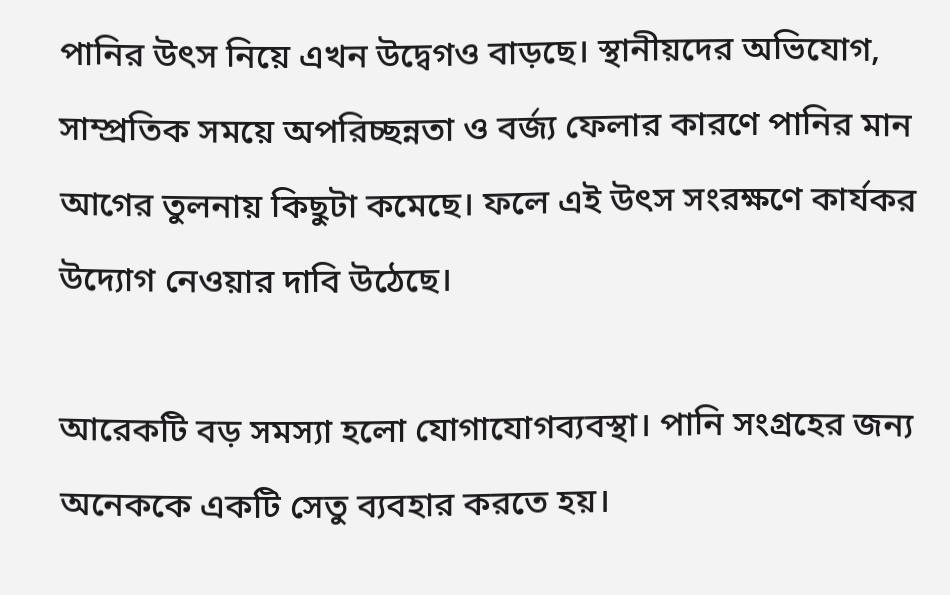পানির উৎস নিয়ে এখন উদ্বেগও বাড়ছে। স্থানীয়দের অভিযোগ, সাম্প্রতিক সময়ে অপরিচ্ছন্নতা ও বর্জ্য ফেলার কারণে পানির মান আগের তুলনায় কিছুটা কমেছে। ফলে এই উৎস সংরক্ষণে কার্যকর উদ্যোগ নেওয়ার দাবি উঠেছে।

আরেকটি বড় সমস্যা হলো যোগাযোগব্যবস্থা। পানি সংগ্রহের জন্য অনেককে একটি সেতু ব্যবহার করতে হয়।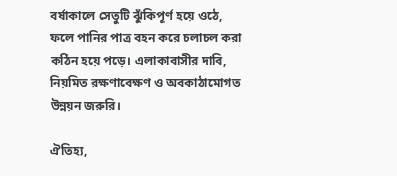বর্ষাকালে সেতুটি ঝুঁকিপূর্ণ হয়ে ওঠে, ফলে পানির পাত্র বহন করে চলাচল করা কঠিন হয়ে পড়ে। এলাকাবাসীর দাবি, নিয়মিত রক্ষণাবেক্ষণ ও অবকাঠামোগত উন্নয়ন জরুরি।

ঐতিহ্য,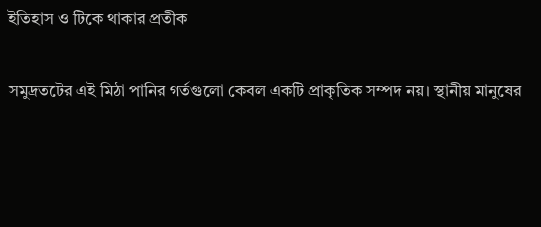ইতিহাস ও টিকে থাকার প্রতীক

সমুদ্রতটের এই মিঠা পানির গর্তগুলো কেবল একটি প্রাকৃতিক সম্পদ নয়। স্থানীয় মানুষের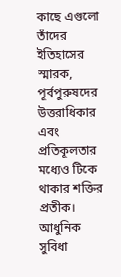কাছে এগুলো তাঁদের ইতিহাসের স্মারক, পূর্বপুরুষদের উত্তরাধিকার এবং প্রতিকূলতার মধ্যেও টিকে থাকার শক্তির প্রতীক। আধুনিক সুবিধা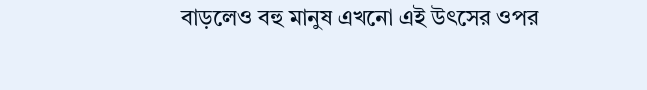বাড়লেও বহু মানুষ এখনো এই উৎসের ওপর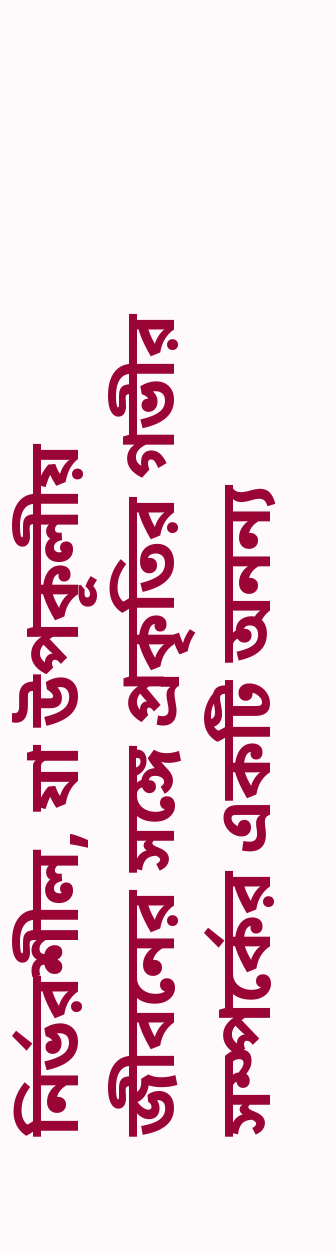নির্ভরশীল, যা উপকূলীয় জীবনের সঙ্গে প্রকৃতির গভীর সম্পর্কের একটি অনন্য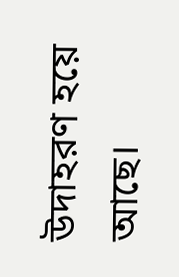উদাহরণ হয়ে আছে।